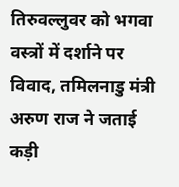तिरुवल्लुवर को भगवा वस्त्रों में दर्शाने पर विवाद, तमिलनाडु मंत्री अरुण राज ने जताई कड़ी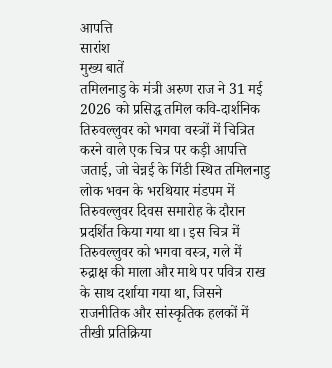आपत्ति
सारांश
मुख्य बातें
तमिलनाडु के मंत्री अरुण राज ने 31 मई 2026 को प्रसिद्ध तमिल कवि-दार्शनिक तिरुवल्लुवर को भगवा वस्त्रों में चित्रित करने वाले एक चित्र पर कड़ी आपत्ति जताई, जो चेन्नई के गिंडी स्थित तमिलनाडु लोक भवन के भरथियार मंडपम में तिरुवल्लुवर दिवस समारोह के दौरान प्रदर्शित किया गया था। इस चित्र में तिरुवल्लुवर को भगवा वस्त्र, गले में रुद्राक्ष की माला और माथे पर पवित्र राख के साथ दर्शाया गया था, जिसने राजनीतिक और सांस्कृतिक हलकों में तीखी प्रतिक्रिया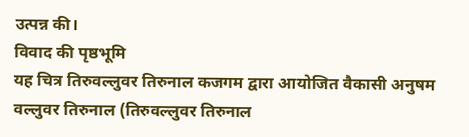उत्पन्न की।
विवाद की पृष्ठभूमि
यह चित्र तिरुवल्लुवर तिरुनाल कजगम द्वारा आयोजित वैकासी अनुषम वल्लुवर तिरुनाल (तिरुवल्लुवर तिरुनाल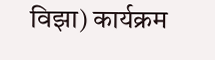विझा) कार्यक्रम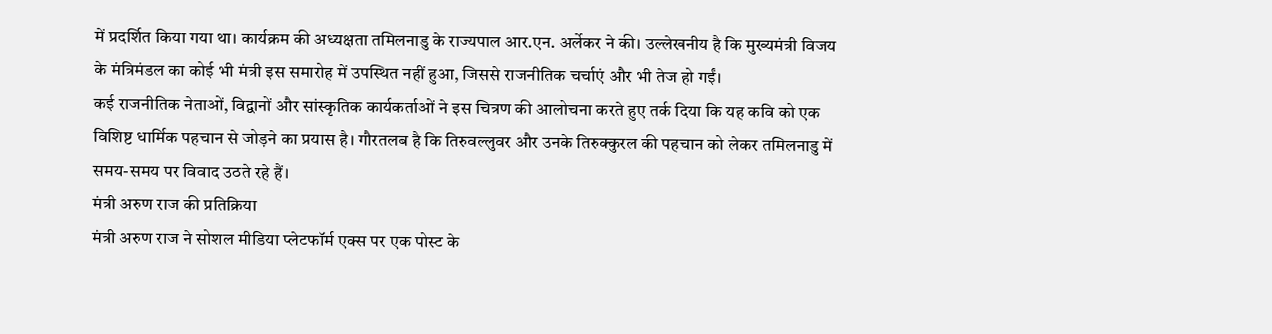में प्रदर्शित किया गया था। कार्यक्रम की अध्यक्षता तमिलनाडु के राज्यपाल आर.एन. अर्लेकर ने की। उल्लेखनीय है कि मुख्यमंत्री विजय के मंत्रिमंडल का कोई भी मंत्री इस समारोह में उपस्थित नहीं हुआ, जिससे राजनीतिक चर्चाएं और भी तेज हो गईं।
कई राजनीतिक नेताओं, विद्वानों और सांस्कृतिक कार्यकर्ताओं ने इस चित्रण की आलोचना करते हुए तर्क दिया कि यह कवि को एक विशिष्ट धार्मिक पहचान से जोड़ने का प्रयास है। गौरतलब है कि तिरुवल्लुवर और उनके तिरुक्कुरल की पहचान को लेकर तमिलनाडु में समय-समय पर विवाद उठते रहे हैं।
मंत्री अरुण राज की प्रतिक्रिया
मंत्री अरुण राज ने सोशल मीडिया प्लेटफॉर्म एक्स पर एक पोस्ट के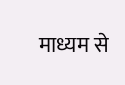माध्यम से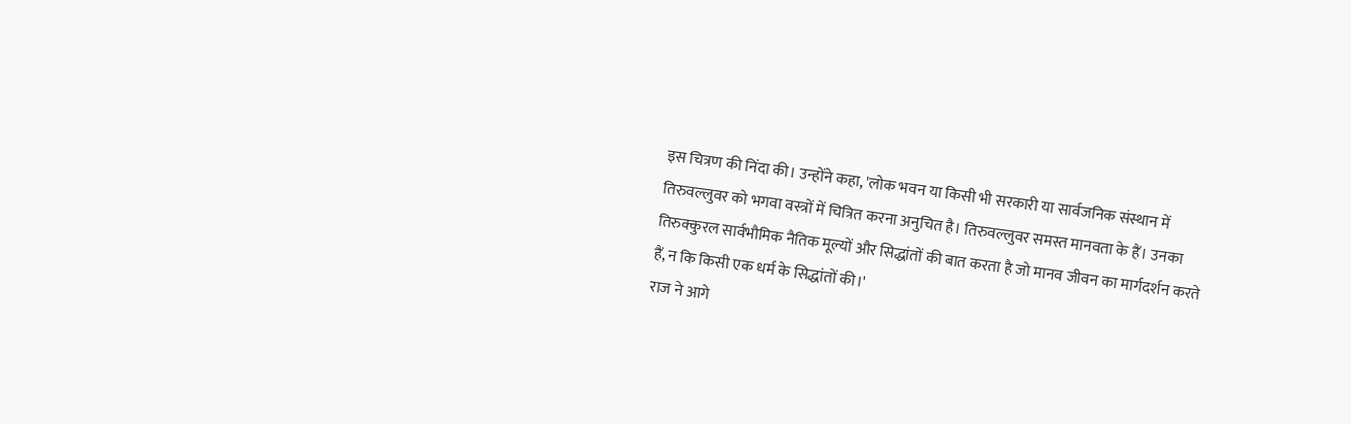इस चित्रण की निंदा की। उन्होंने कहा, 'लोक भवन या किसी भी सरकारी या सार्वजनिक संस्थान में तिरुवल्लुवर को भगवा वस्त्रों में चित्रित करना अनुचित है। तिरुवल्लुवर समस्त मानवता के हैं। उनका तिरुक्कुरल सार्वभौमिक नैतिक मूल्यों और सिद्धांतों की बात करता है जो मानव जीवन का मार्गदर्शन करते हैं, न कि किसी एक धर्म के सिद्धांतों की।'
राज ने आगे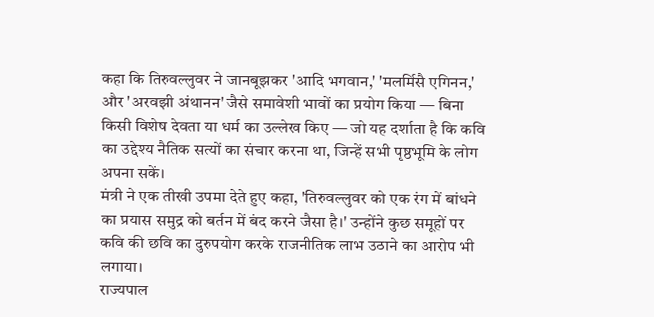कहा कि तिरुवल्लुवर ने जानबूझकर 'आदि भगवान,' 'मलर्मिसै एगिनन,' और 'अरवझी अंथानन' जैसे समावेशी भावों का प्रयोग किया — बिना किसी विशेष देवता या धर्म का उल्लेख किए — जो यह दर्शाता है कि कवि का उद्देश्य नैतिक सत्यों का संचार करना था, जिन्हें सभी पृष्ठभूमि के लोग अपना सकें।
मंत्री ने एक तीखी उपमा देते हुए कहा, 'तिरुवल्लुवर को एक रंग में बांधने का प्रयास समुद्र को बर्तन में बंद करने जैसा है।' उन्होंने कुछ समूहों पर कवि की छवि का दुरुपयोग करके राजनीतिक लाभ उठाने का आरोप भी लगाया।
राज्यपाल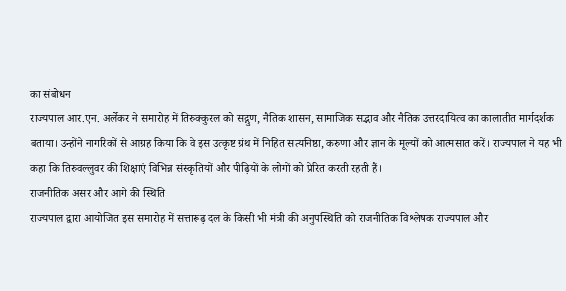का संबोधन
राज्यपाल आर.एन. अर्लेकर ने समारोह में तिरुक्कुरल को सद्गुण, नैतिक शासन, सामाजिक सद्भाव और नैतिक उत्तरदायित्व का कालातीत मार्गदर्शक बताया। उन्होंने नागरिकों से आग्रह किया कि वे इस उत्कृष्ट ग्रंथ में निहित सत्यनिष्ठा, करुणा और ज्ञान के मूल्यों को आत्मसात करें। राज्यपाल ने यह भी कहा कि तिरुवल्लुवर की शिक्षाएं विभिन्न संस्कृतियों और पीढ़ियों के लोगों को प्रेरित करती रहती हैं।
राजनीतिक असर और आगे की स्थिति
राज्यपाल द्वारा आयोजित इस समारोह में सत्तारूढ़ दल के किसी भी मंत्री की अनुपस्थिति को राजनीतिक विश्लेषक राज्यपाल और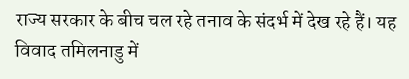राज्य सरकार के बीच चल रहे तनाव के संदर्भ में देख रहे हैं। यह विवाद तमिलनाडु में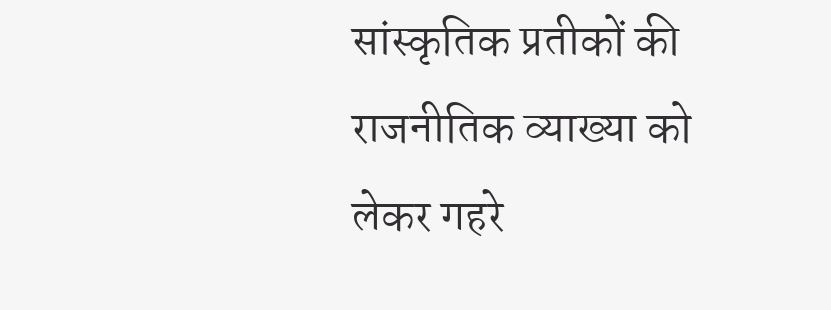सांस्कृतिक प्रतीकों की राजनीतिक व्याख्या को लेकर गहरे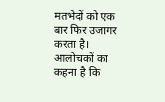मतभेदों को एक बार फिर उजागर करता है। आलोचकों का कहना है कि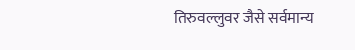तिरुवल्लुवर जैसे सर्वमान्य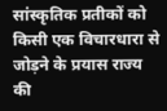सांस्कृतिक प्रतीकों को किसी एक विचारधारा से जोड़ने के प्रयास राज्य की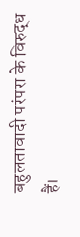बहुलतावादी परंपरा के विरुद्ध हैं।